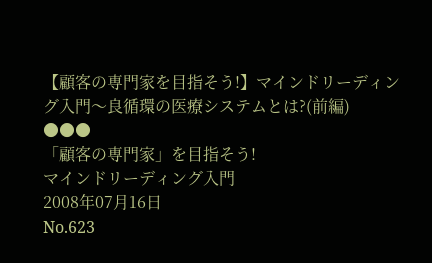【顧客の専門家を目指そう!】マインドリーディング入門〜良循環の医療システムとは?(前編)
●●●
「顧客の専門家」を目指そう!
マインドリーディング入門
2008年07月16日
No.623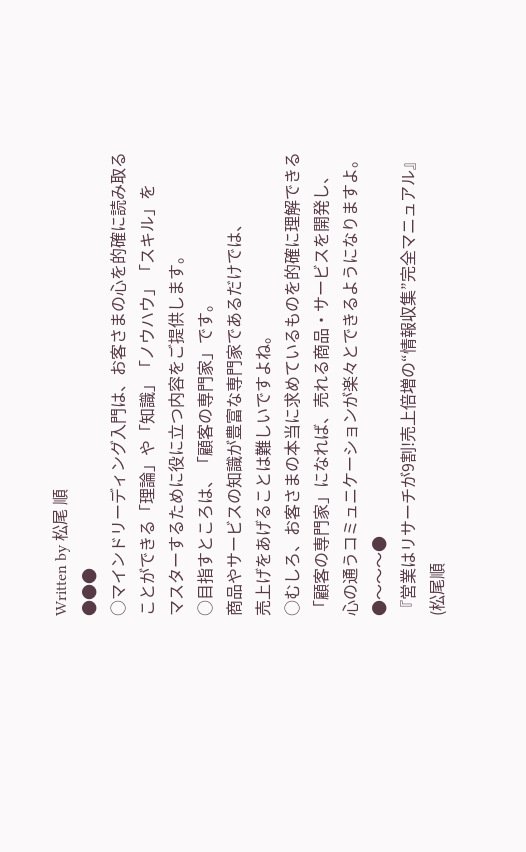Written by 松尾 順
●●●
○マインドリーディング入門は、お客さまの心を的確に読み取る
ことができる「理論」や「知識」「ノウハウ」「スキル」を
マスターするために役に立つ内容をご提供します。
○目指すところは、「顧客の専門家」です。
商品やサービスの知識が豊富な専門家であるだけでは、
売上げをあげることは難しいですよね。
○むしろ、お客さまの本当に求めているものを的確に理解できる
「顧客の専門家」になれば、売れる商品・サービスを開発し、
心の通うコミュニケーションが楽々とできるようになりますよ。
●〜〜〜●
『営業はリサーチが9割!売上倍増の“情報収集”完全マニュアル』
(松尾順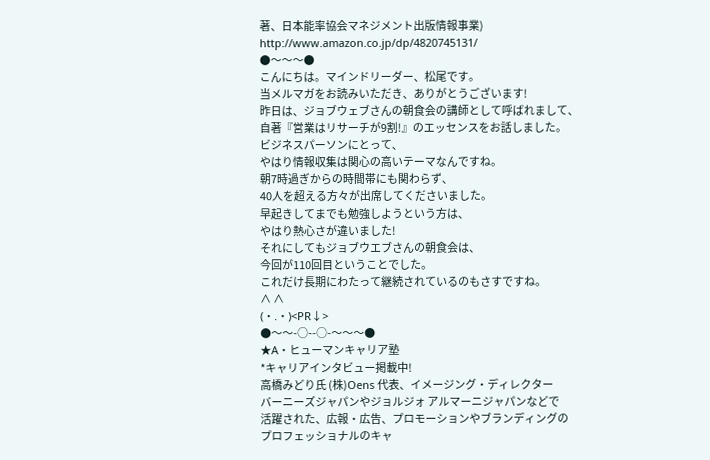著、日本能率協会マネジメント出版情報事業)
http://www.amazon.co.jp/dp/4820745131/
●〜〜〜●
こんにちは。マインドリーダー、松尾です。
当メルマガをお読みいただき、ありがとうございます!
昨日は、ジョブウェブさんの朝食会の講師として呼ばれまして、
自著『営業はリサーチが9割!』のエッセンスをお話しました。
ビジネスパーソンにとって、
やはり情報収集は関心の高いテーマなんですね。
朝7時過ぎからの時間帯にも関わらず、
40人を超える方々が出席してくださいました。
早起きしてまでも勉強しようという方は、
やはり熱心さが違いました!
それにしてもジョブウエブさんの朝食会は、
今回が110回目ということでした。
これだけ長期にわたって継続されているのもさすですね。
∧ ∧
(・.・)<PR↓>
●〜〜-○--○-〜〜〜●
★A・ヒューマンキャリア塾
*キャリアインタビュー掲載中!
高橋みどり氏 (株)Oens 代表、イメージング・ディレクター
バーニーズジャパンやジョルジォ アルマーニジャパンなどで
活躍された、広報・広告、プロモーションやブランディングの
プロフェッショナルのキャ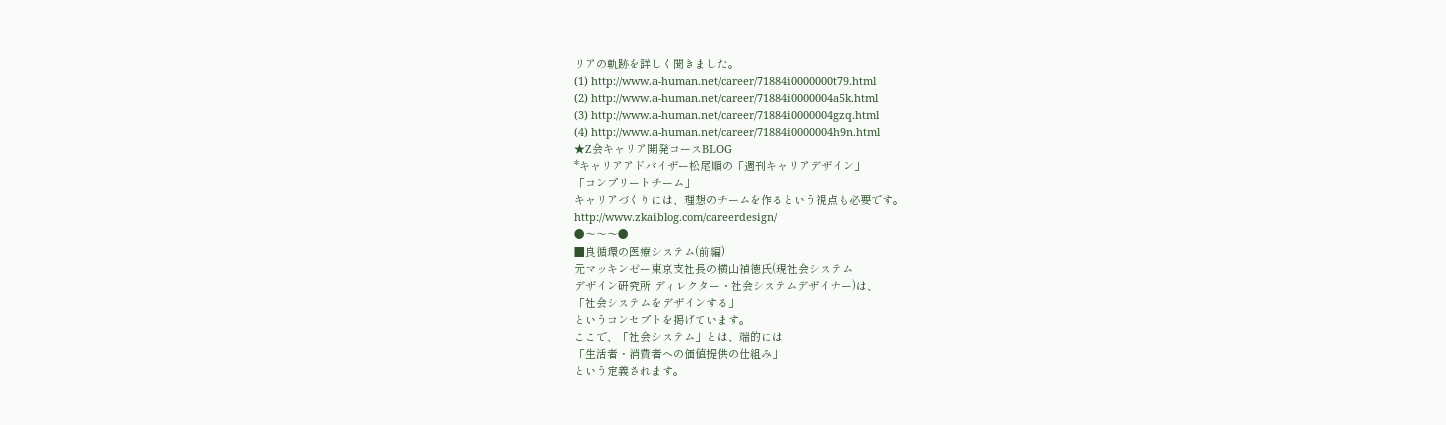リアの軌跡を詳しく聞きました。
(1) http://www.a-human.net/career/71884i0000000t79.html
(2) http://www.a-human.net/career/71884i0000004a5k.html
(3) http://www.a-human.net/career/71884i0000004gzq.html
(4) http://www.a-human.net/career/71884i0000004h9n.html
★Z会キャリア開発コースBLOG
*キャリアアドバイザー松尾順の「週刊キャリアデザイン」
「コンプリートチーム」
キャリアづくりには、理想のチームを作るという視点も必要です。
http://www.zkaiblog.com/careerdesign/
●〜〜〜●
■良循環の医療システム(前編)
元マッキンゼー東京支社長の横山禎徳氏(現社会システム
デザイン研究所 ディレクター・社会システムデザイナー)は、
「社会システムをデザインする」
というコンセプトを掲げています。
ここで、「社会システム」とは、端的には
「生活者・消費者への価値提供の仕組み」
という定義されます。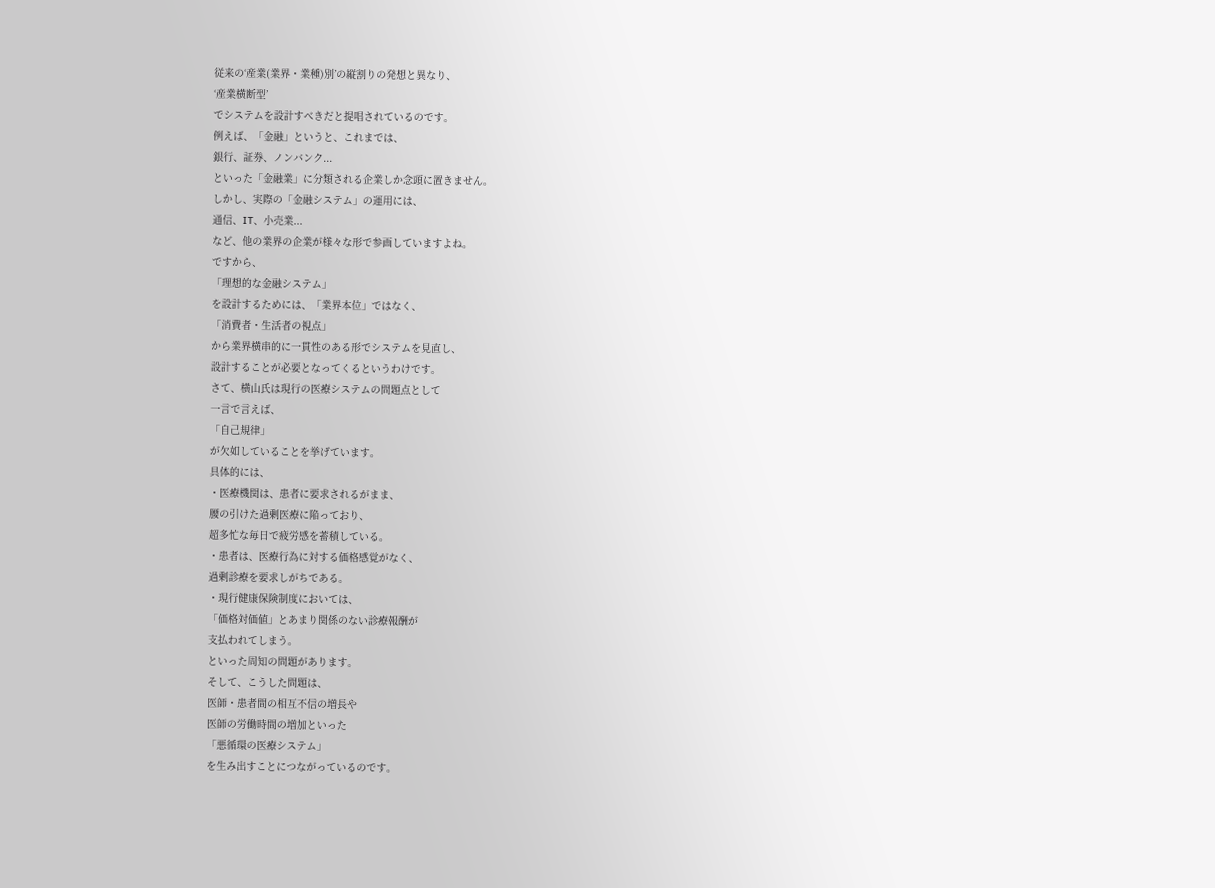従来の‘産業(業界・業種)別’の縦割りの発想と異なり、
‘産業横断型’
でシステムを設計すべきだと提唱されているのです。
例えば、「金融」というと、これまでは、
銀行、証券、ノンバンク...
といった「金融業」に分類される企業しか念頭に置きません。
しかし、実際の「金融システム」の運用には、
通信、IT、小売業...
など、他の業界の企業が様々な形で参画していますよね。
ですから、
「理想的な金融システム」
を設計するためには、「業界本位」ではなく、
「消費者・生活者の視点」
から業界横串的に一貫性のある形でシステムを見直し、
設計することが必要となってくるというわけです。
さて、横山氏は現行の医療システムの問題点として
一言で言えば、
「自己規律」
が欠如していることを挙げています。
具体的には、
・医療機関は、患者に要求されるがまま、
腰の引けた過剰医療に陥っており、
超多忙な毎日で疲労感を蓄積している。
・患者は、医療行為に対する価格感覚がなく、
過剰診療を要求しがちである。
・現行健康保険制度においては、
「価格対価値」とあまり関係のない診療報酬が
支払われてしまう。
といった周知の問題があります。
そして、こうした問題は、
医師・患者間の相互不信の増長や
医師の労働時間の増加といった
「悪循環の医療システム」
を生み出すことにつながっているのです。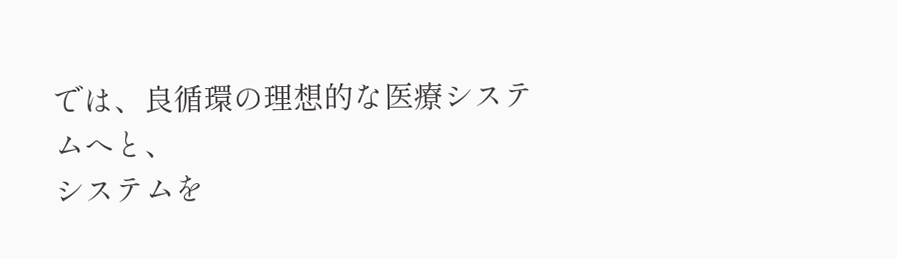では、良循環の理想的な医療システムへと、
システムを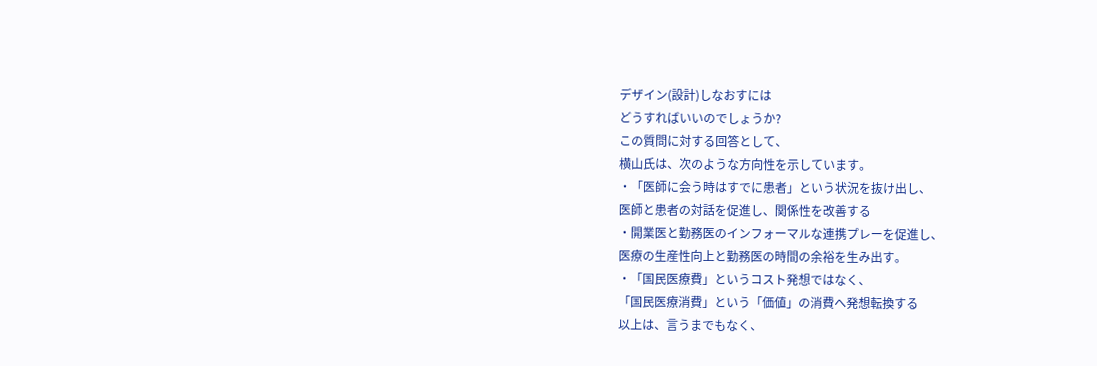デザイン(設計)しなおすには
どうすればいいのでしょうか?
この質問に対する回答として、
横山氏は、次のような方向性を示しています。
・「医師に会う時はすでに患者」という状況を抜け出し、
医師と患者の対話を促進し、関係性を改善する
・開業医と勤務医のインフォーマルな連携プレーを促進し、
医療の生産性向上と勤務医の時間の余裕を生み出す。
・「国民医療費」というコスト発想ではなく、
「国民医療消費」という「価値」の消費へ発想転換する
以上は、言うまでもなく、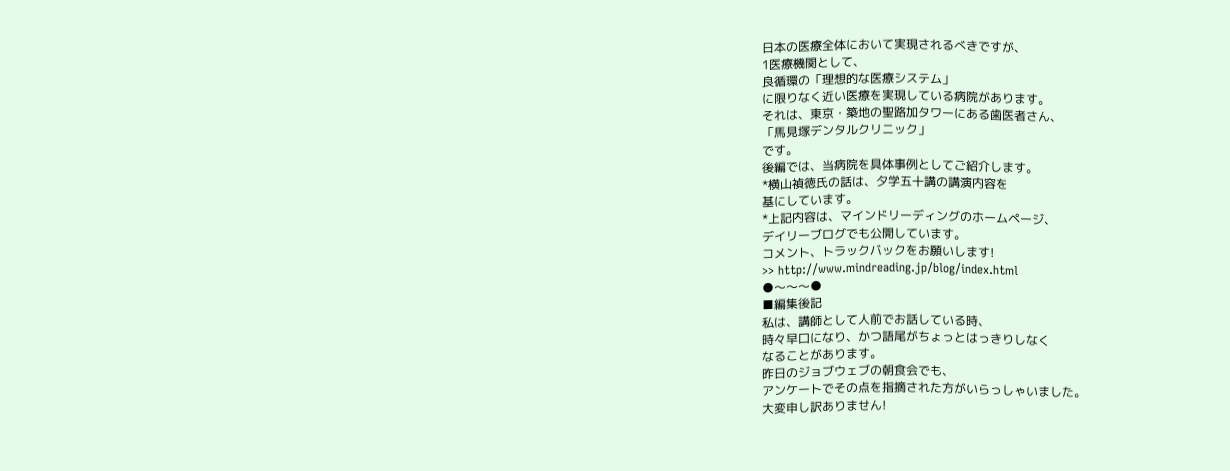日本の医療全体において実現されるべきですが、
1医療機関として、
良循環の「理想的な医療システム」
に限りなく近い医療を実現している病院があります。
それは、東京・築地の聖路加タワーにある歯医者さん、
「馬見塚デンタルクリニック」
です。
後編では、当病院を具体事例としてご紹介します。
*横山禎徳氏の話は、夕学五十講の講演内容を
基にしています。
*上記内容は、マインドリーディングのホームページ、
デイリーブログでも公開しています。
コメント、トラックバックをお願いします!
>> http://www.mindreading.jp/blog/index.html
●〜〜〜●
■編集後記
私は、講師として人前でお話している時、
時々早口になり、かつ語尾がちょっとはっきりしなく
なることがあります。
昨日のジョブウェブの朝食会でも、
アンケートでその点を指摘された方がいらっしゃいました。
大変申し訳ありません!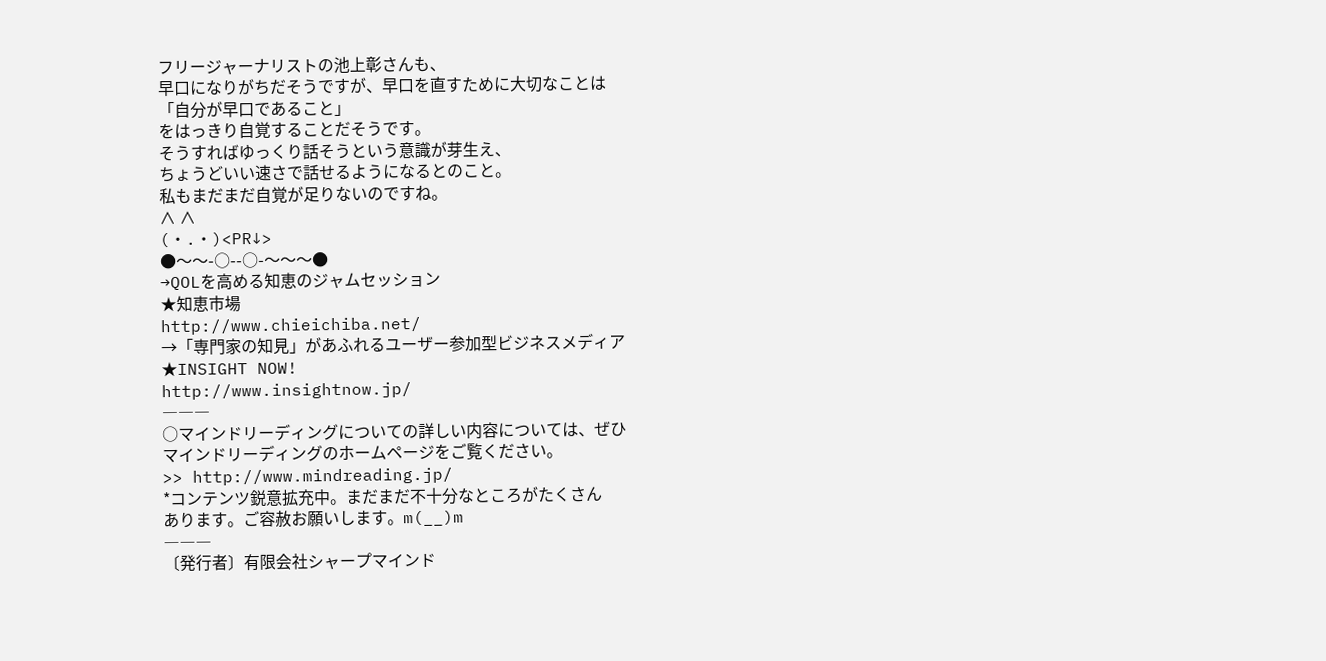フリージャーナリストの池上彰さんも、
早口になりがちだそうですが、早口を直すために大切なことは
「自分が早口であること」
をはっきり自覚することだそうです。
そうすればゆっくり話そうという意識が芽生え、
ちょうどいい速さで話せるようになるとのこと。
私もまだまだ自覚が足りないのですね。
∧ ∧
(・.・)<PR↓>
●〜〜-○--○-〜〜〜●
→QOLを高める知恵のジャムセッション
★知恵市場
http://www.chieichiba.net/
→「専門家の知見」があふれるユーザー参加型ビジネスメディア
★INSIGHT NOW!
http://www.insightnow.jp/
―――
○マインドリーディングについての詳しい内容については、ぜひ
マインドリーディングのホームページをご覧ください。
>> http://www.mindreading.jp/
*コンテンツ鋭意拡充中。まだまだ不十分なところがたくさん
あります。ご容赦お願いします。m(__)m
―――
〔発行者〕有限会社シャープマインド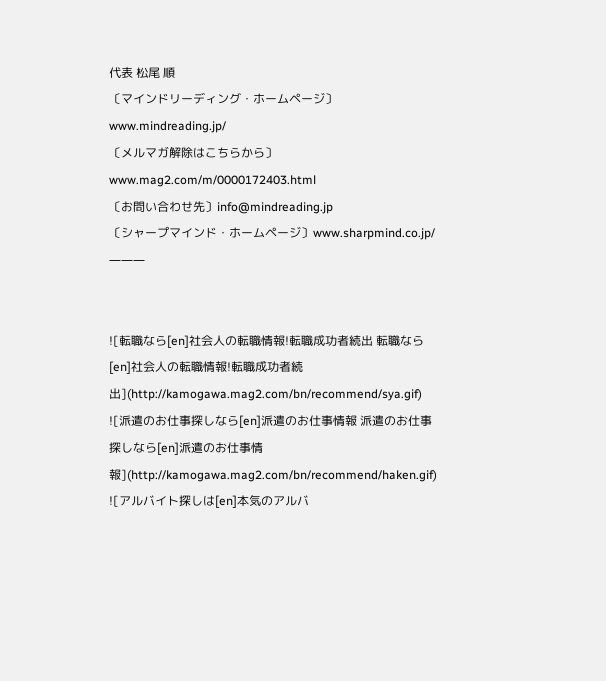代表 松尾 順
〔マインドリーディング・ホームページ〕www.mindreading.jp/
〔メルマガ解除はこちらから〕www.mag2.com/m/0000172403.html
〔お問い合わせ先〕info@mindreading.jp
〔シャープマインド・ホームページ〕www.sharpmind.co.jp/
―――


![転職なら[en]社会人の転職情報!転職成功者続出 転職なら[en]社会人の転職情報!転職成功者続出](http://kamogawa.mag2.com/bn/recommend/sya.gif)
![派遣のお仕事探しなら[en]派遣のお仕事情報 派遣のお仕事探しなら[en]派遣のお仕事情報](http://kamogawa.mag2.com/bn/recommend/haken.gif)
![アルバイト探しは[en]本気のアルバ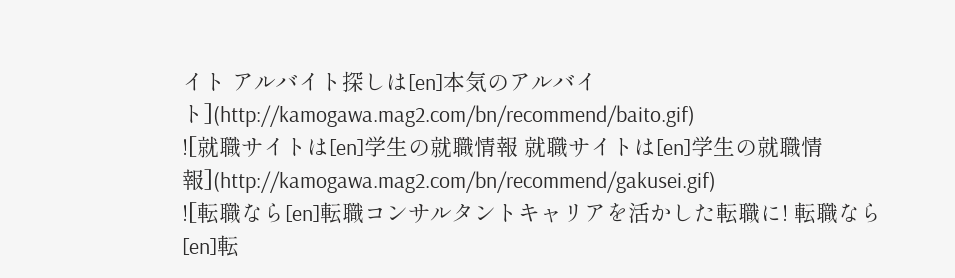イト アルバイト探しは[en]本気のアルバイト](http://kamogawa.mag2.com/bn/recommend/baito.gif)
![就職サイトは[en]学生の就職情報 就職サイトは[en]学生の就職情報](http://kamogawa.mag2.com/bn/recommend/gakusei.gif)
![転職なら[en]転職コンサルタントキャリアを活かした転職に! 転職なら[en]転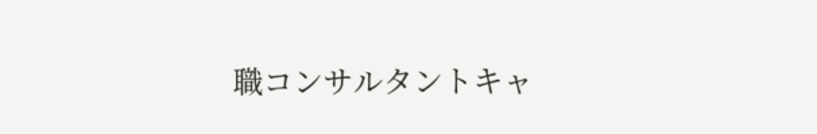職コンサルタントキャ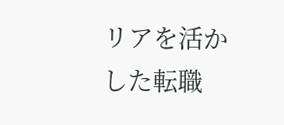リアを活かした転職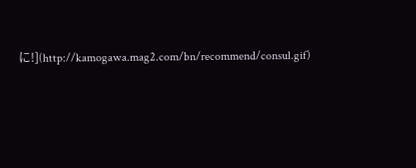に!](http://kamogawa.mag2.com/bn/recommend/consul.gif)